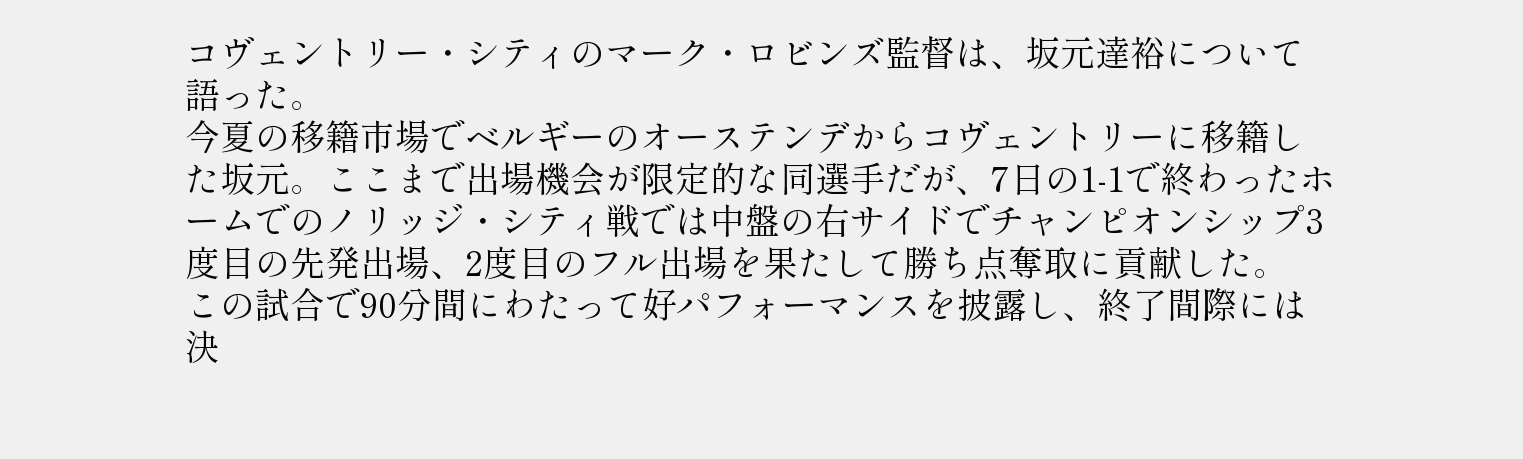コヴェントリー・シティのマーク・ロビンズ監督は、坂元達裕について語った。
今夏の移籍市場でベルギーのオーステンデからコヴェントリーに移籍した坂元。ここまで出場機会が限定的な同選手だが、7日の1-1で終わったホームでのノリッジ・シティ戦では中盤の右サイドでチャンピオンシップ3度目の先発出場、2度目のフル出場を果たして勝ち点奪取に貢献した。
この試合で90分間にわたって好パフォーマンスを披露し、終了間際には決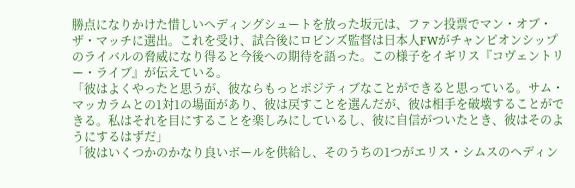勝点になりかけた惜しいヘディングシュートを放った坂元は、ファン投票でマン・オブ・ザ・マッチに選出。これを受け、試合後にロビンズ監督は日本人FWがチャンピオンシップのライバルの脅威になり得ると今後への期待を語った。この様子をイギリス『コヴェントリー・ライブ』が伝えている。
「彼はよくやったと思うが、彼ならもっとポジティブなことができると思っている。サム・マッカラムとの1対1の場面があり、彼は戻すことを選んだが、彼は相手を破壊することができる。私はそれを目にすることを楽しみにしているし、彼に自信がついたとき、彼はそのようにするはずだ」
「彼はいくつかのかなり良いボールを供給し、そのうちの1つがエリス・シムスのヘディン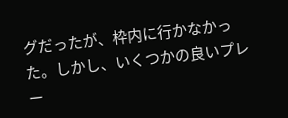グだったが、枠内に行かなかった。しかし、いくつかの良いプレー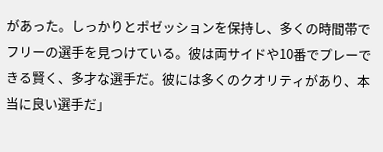があった。しっかりとポゼッションを保持し、多くの時間帯でフリーの選手を見つけている。彼は両サイドや10番でプレーできる賢く、多才な選手だ。彼には多くのクオリティがあり、本当に良い選手だ」